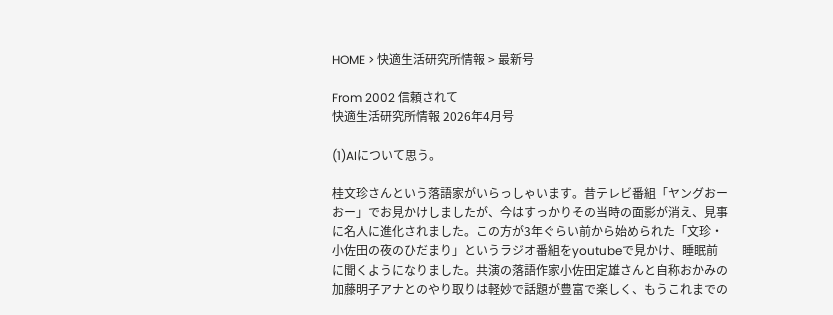HOME > 快適生活研究所情報 > 最新号

From 2002 信頼されて
快適生活研究所情報 2026年4月号

(1)AIについて思う。

桂文珍さんという落語家がいらっしゃいます。昔テレビ番組「ヤングおーおー」でお見かけしましたが、今はすっかりその当時の面影が消え、見事に名人に進化されました。この方が3年ぐらい前から始められた「文珍・小佐田の夜のひだまり」というラジオ番組をyoutubeで見かけ、睡眠前に聞くようになりました。共演の落語作家小佐田定雄さんと自称おかみの加藤明子アナとのやり取りは軽妙で話題が豊富で楽しく、もうこれまでの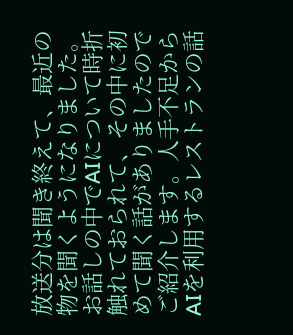放送分は聞き終えて、最近の物を聞くようになりました。お話しの中でAIについて時折触れておられて、その中に初めて聞く話がありましたのでご紹介します。人手不足からAIを利用するレストランの話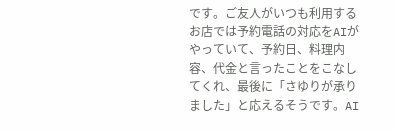です。ご友人がいつも利用するお店では予約電話の対応をAIがやっていて、予約日、料理内容、代金と言ったことをこなしてくれ、最後に「さゆりが承りました」と応えるそうです。AI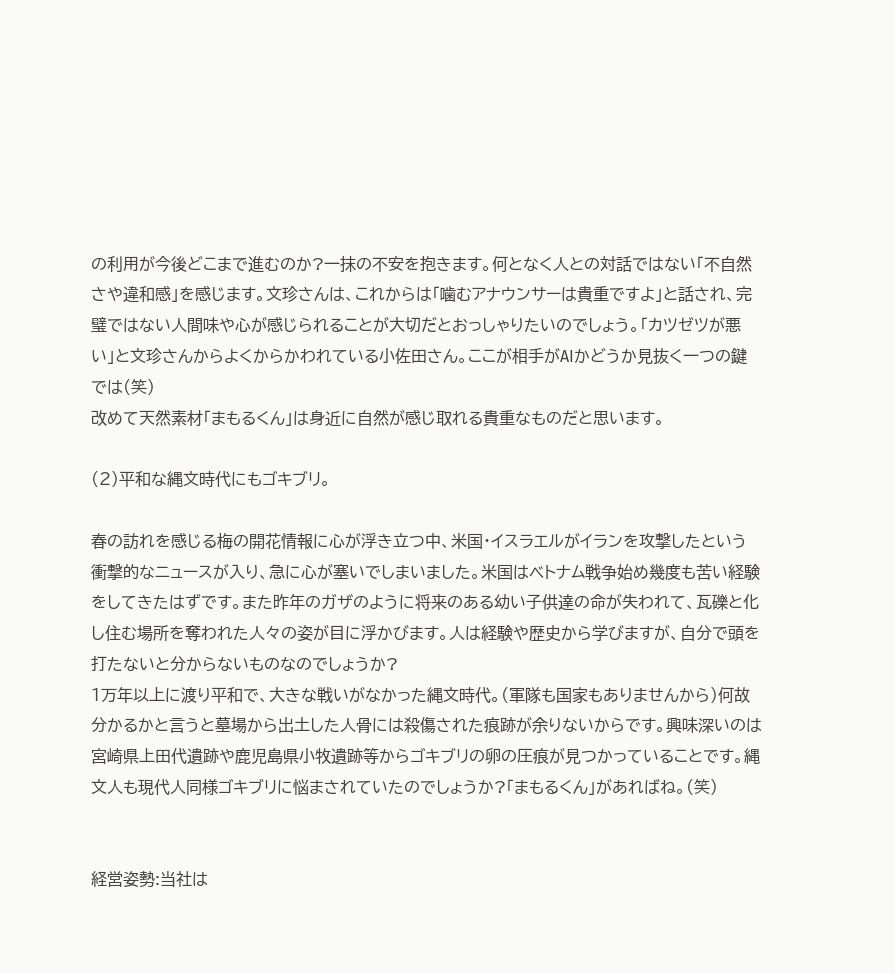の利用が今後どこまで進むのか?一抹の不安を抱きます。何となく人との対話ではない「不自然さや違和感」を感じます。文珍さんは、これからは「噛むアナウンサーは貴重ですよ」と話され、完璧ではない人間味や心が感じられることが大切だとおっしゃりたいのでしょう。「カツゼツが悪い」と文珍さんからよくからかわれている小佐田さん。ここが相手がAIかどうか見抜く一つの鍵では(笑)
改めて天然素材「まもるくん」は身近に自然が感じ取れる貴重なものだと思います。

(2)平和な縄文時代にもゴキブリ。

春の訪れを感じる梅の開花情報に心が浮き立つ中、米国・イスラエルがイランを攻撃したという衝撃的なニュースが入り、急に心が塞いでしまいました。米国はベトナム戦争始め幾度も苦い経験をしてきたはずです。また昨年のガザのように将来のある幼い子供達の命が失われて、瓦礫と化し住む場所を奪われた人々の姿が目に浮かびます。人は経験や歴史から学びますが、自分で頭を打たないと分からないものなのでしょうか?
1万年以上に渡り平和で、大きな戦いがなかった縄文時代。(軍隊も国家もありませんから)何故分かるかと言うと墓場から出土した人骨には殺傷された痕跡が余りないからです。興味深いのは宮崎県上田代遺跡や鹿児島県小牧遺跡等からゴキブリの卵の圧痕が見つかっていることです。縄文人も現代人同様ゴキブリに悩まされていたのでしょうか?「まもるくん」があればね。(笑)


経営姿勢:当社は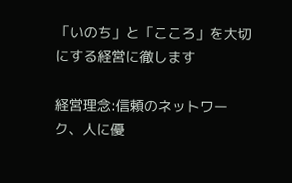「いのち」と「こころ」を大切にする経営に徹します

経営理念:信頼のネットワーク、人に優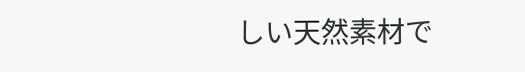しい天然素材で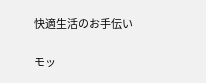快適生活のお手伝い

モッ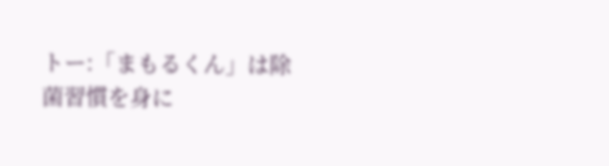トー:「まもるくん」は除菌習慣を身に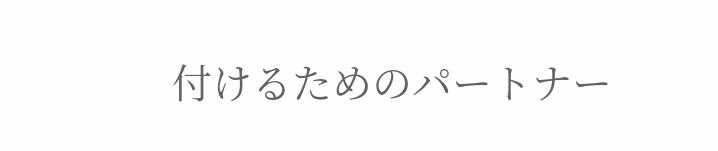付けるためのパートナー